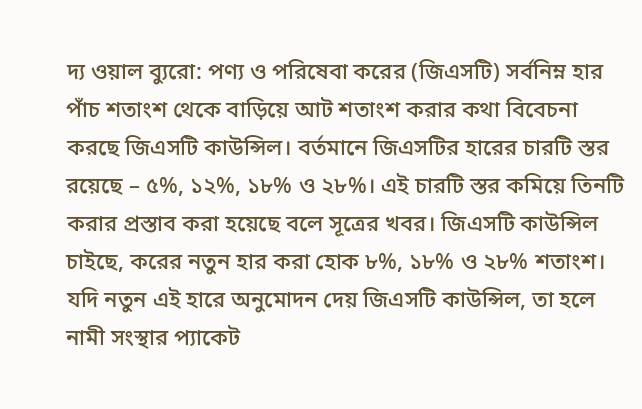দ্য ওয়াল ব্যুরো: পণ্য ও পরিষেবা করের (জিএসটি) সর্বনিম্ন হার পাঁচ শতাংশ থেকে বাড়িয়ে আট শতাংশ করার কথা বিবেচনা করছে জিএসটি কাউন্সিল। বর্তমানে জিএসটির হারের চারটি স্তর রয়েছে – ৫%, ১২%, ১৮% ও ২৮%। এই চারটি স্তর কমিয়ে তিনটি করার প্রস্তাব করা হয়েছে বলে সূত্রের খবর। জিএসটি কাউন্সিল চাইছে, করের নতুন হার করা হোক ৮%, ১৮% ও ২৮% শতাংশ।
যদি নতুন এই হারে অনুমোদন দেয় জিএসটি কাউন্সিল, তা হলে নামী সংস্থার প্যাকেট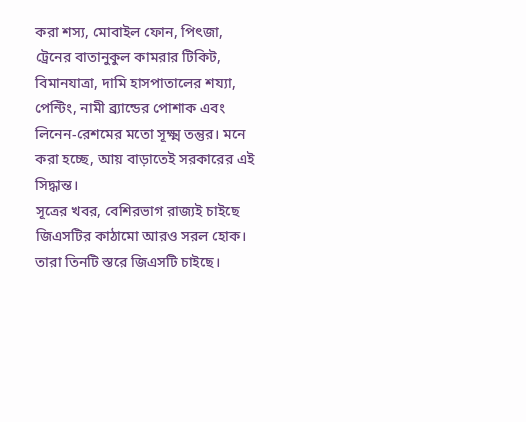করা শস্য, মোবাইল ফোন, পিৎজা, ট্রেনের বাতানুকুল কামরার টিকিট, বিমানযাত্রা, দামি হাসপাতালের শয্যা, পেন্টিং, নামী ব্র্যান্ডের পোশাক এবং লিনেন-রেশমের মতো সূক্ষ্ম তন্তুর। মনে করা হচ্ছে, আয় বাড়াতেই সরকারের এই সিদ্ধান্ত।
সূত্রের খবর, বেশিরভাগ রাজ্যই চাইছে জিএসটির কাঠামো আরও সরল হোক। তারা তিনটি স্তরে জিএসটি চাইছে।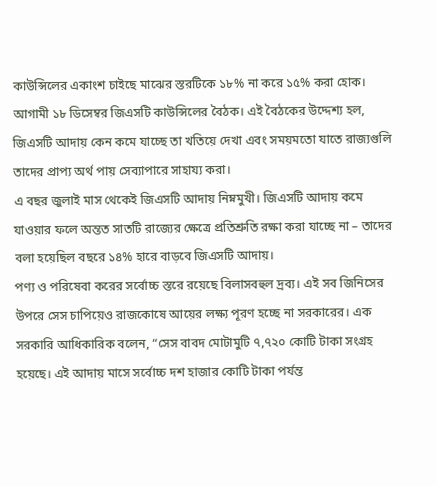কাউন্সিলের একাংশ চাইছে মাঝের স্তরটিকে ১৮% না করে ১৫% করা হোক।
আগামী ১৮ ডিসেম্বর জিএসটি কাউন্সিলের বৈঠক। এই বৈঠকের উদ্দেশ্য হল, জিএসটি আদায় কেন কমে যাচ্ছে তা খতিয়ে দেখা এবং সময়মতো যাতে রাজ্যগুলি তাদের প্রাপ্য অর্থ পায় সেব্যাপারে সাহায্য করা।
এ বছর জুলাই মাস থেকেই জিএসটি আদায় নিম্নমুখী। জিএসটি আদায় কমে যাওয়ার ফলে অন্তত সাতটি রাজ্যের ক্ষেত্রে প্রতিশ্রুতি রক্ষা করা যাচ্ছে না – তাদের বলা হয়েছিল বছরে ১৪% হারে বাড়বে জিএসটি আদায়।
পণ্য ও পরিষেবা করের সর্বোচ্চ স্তরে রয়েছে বিলাসবহুল দ্রব্য। এই সব জিনিসের উপরে সেস চাপিয়েও রাজকোষে আয়ের লক্ষ্য পূরণ হচ্ছে না সরকারের। এক সরকারি আধিকারিক বলেন, “সেস বাবদ মোটামুটি ৭,৭২০ কোটি টাকা সংগ্রহ হয়েছে। এই আদায় মাসে সর্বোচ্চ দশ হাজার কোটি টাকা পর্যন্ত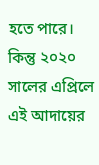হতে পারে। কিন্তু ২০২০ সালের এপ্রিলে এই আদায়ের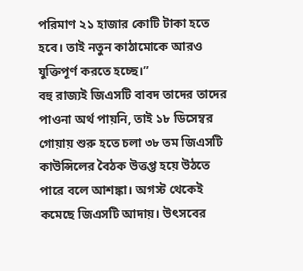পরিমাণ ২১ হাজার কোটি টাকা হতে হবে। তাই নতুন কাঠামোকে আরও যুক্তিপূর্ণ করতে হচ্ছে।”
বহু রাজ্যই জিএসটি বাবদ তাদের তাদের পাওনা অর্থ পায়নি, তাই ১৮ ডিসেম্বর গোয়ায় শুরু হতে চলা ৩৮ তম জিএসটি কাউন্সিলের বৈঠক উত্তপ্ত হয়ে উঠতে পারে বলে আশঙ্কা। অগস্ট থেকেই কমেছে জিএসটি আদায়। উৎসবের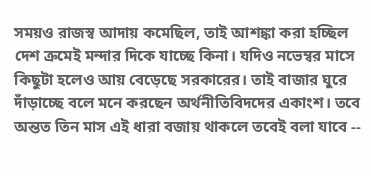সময়ও রাজস্ব আদায় কমেছিল, তাই আশঙ্কা করা হচ্ছিল দেশ ক্রমেই মন্দার দিকে যাচ্ছে কিনা। যদিও নভেম্বর মাসে কিছুটা হলেও আয় বেড়েছে সরকারের। তাই বাজার ঘুরে দাঁড়াচ্ছে বলে মনে করছেন অর্থনীতিবিদদের একাংশ। তবে অন্তত তিন মাস এই ধারা বজায় থাকলে তবেই বলা যাবে --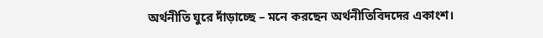অর্থনীতি ঘুরে দাঁড়াচ্ছে – মনে করছেন অর্থনীতিবিদদের একাংশ।